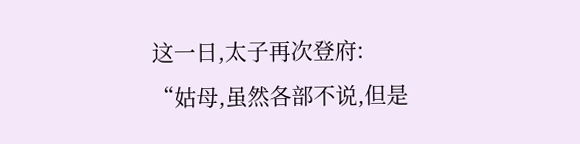这一日,太子再次登府:
“姑母,虽然各部不说,但是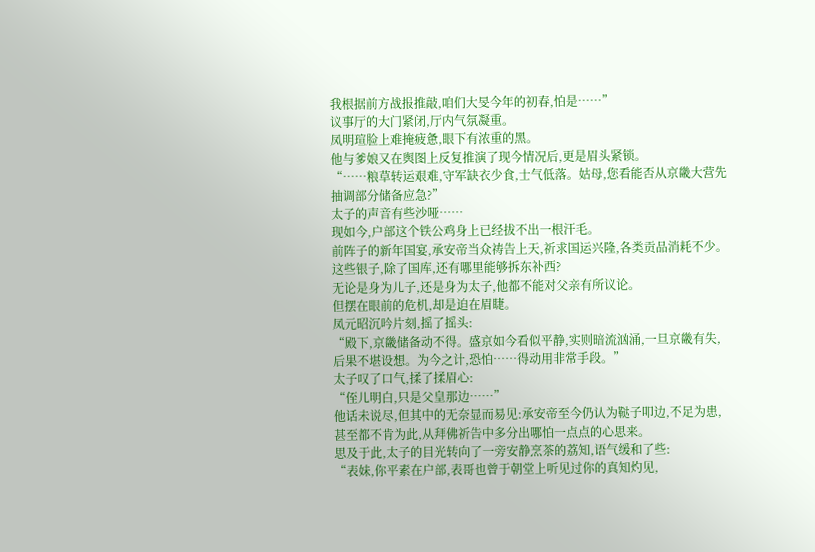我根据前方战报推敲,咱们大旻今年的初春,怕是……”
议事厅的大门紧闭,厅内气氛凝重。
凤明瑄脸上难掩疲惫,眼下有浓重的黑。
他与爹娘又在舆图上反复推演了现今情况后,更是眉头紧锁。
“……粮草转运艰难,守军缺衣少食,士气低落。姑母,您看能否从京畿大营先抽调部分储备应急?”
太子的声音有些沙哑……
现如今,户部这个铁公鸡身上已经拔不出一根汗毛。
前阵子的新年国宴,承安帝当众祷告上天,祈求国运兴隆,各类贡品消耗不少。
这些银子,除了国库,还有哪里能够拆东补西?
无论是身为儿子,还是身为太子,他都不能对父亲有所议论。
但摆在眼前的危机,却是迫在眉睫。
凤元昭沉吟片刻,摇了摇头:
“殿下,京畿储备动不得。盛京如今看似平静,实则暗流汹涌,一旦京畿有失,后果不堪设想。为今之计,恐怕……得动用非常手段。”
太子叹了口气,揉了揉眉心:
“侄儿明白,只是父皇那边……”
他话未说尽,但其中的无奈显而易见:承安帝至今仍认为鞑子叩边,不足为患,甚至都不肯为此,从拜佛祈告中多分出哪怕一点点的心思来。
思及于此,太子的目光转向了一旁安静烹茶的荔知,语气缓和了些:
“表妹,你平素在户部,表哥也曾于朝堂上听见过你的真知灼见,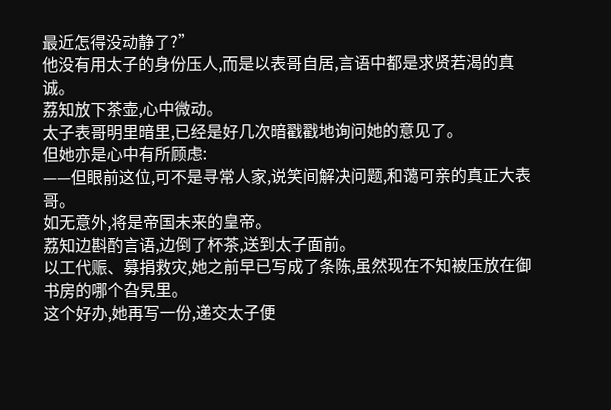最近怎得没动静了?”
他没有用太子的身份压人,而是以表哥自居,言语中都是求贤若渴的真诚。
荔知放下茶壶,心中微动。
太子表哥明里暗里,已经是好几次暗戳戳地询问她的意见了。
但她亦是心中有所顾虑:
——但眼前这位,可不是寻常人家,说笑间解决问题,和蔼可亲的真正大表哥。
如无意外,将是帝国未来的皇帝。
荔知边斟酌言语,边倒了杯茶,送到太子面前。
以工代赈、募捐救灾,她之前早已写成了条陈,虽然现在不知被压放在御书房的哪个旮旯里。
这个好办,她再写一份,递交太子便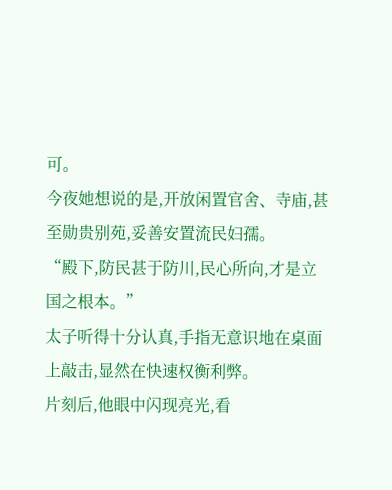可。
今夜她想说的是,开放闲置官舍、寺庙,甚至勋贵别苑,妥善安置流民妇孺。
“殿下,防民甚于防川,民心所向,才是立国之根本。”
太子听得十分认真,手指无意识地在桌面上敲击,显然在快速权衡利弊。
片刻后,他眼中闪现亮光,看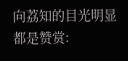向荔知的目光明显都是赞赏: